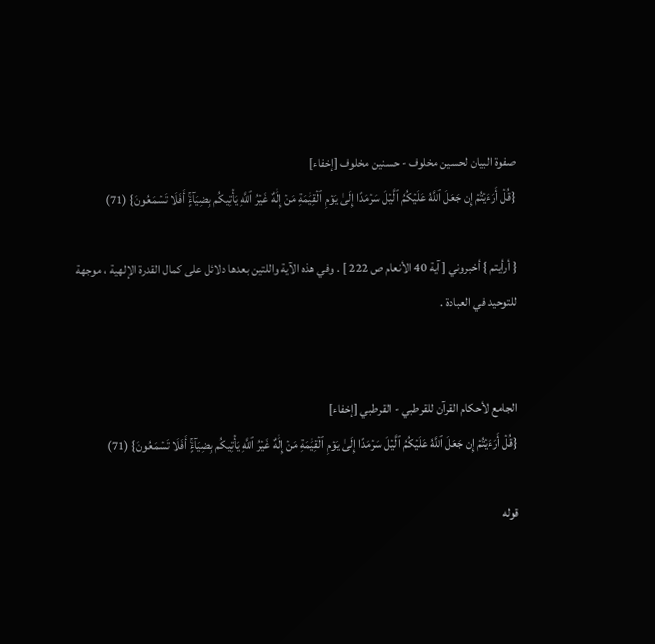صفوة البيان لحسين مخلوف - حسنين مخلوف [إخفاء]
{قُلۡ أَرَءَيۡتُمۡ إِن جَعَلَ ٱللَّهُ عَلَيۡكُمُ ٱلَّيۡلَ سَرۡمَدًا إِلَىٰ يَوۡمِ ٱلۡقِيَٰمَةِ مَنۡ إِلَٰهٌ غَيۡرُ ٱللَّهِ يَأۡتِيكُم بِضِيَآءٍۚ أَفَلَا تَسۡمَعُونَ} (71)

{ أرأيتم } أخبروني [ آية 40 الأنعام ص 222 ] . وفي هذه الآية واللتين بعدها دلائل على كمال القدرة الإلهية ، موجهة للتوحيد في العبادة .


الجامع لأحكام القرآن للقرطبي - القرطبي [إخفاء]
{قُلۡ أَرَءَيۡتُمۡ إِن جَعَلَ ٱللَّهُ عَلَيۡكُمُ ٱلَّيۡلَ سَرۡمَدًا إِلَىٰ يَوۡمِ ٱلۡقِيَٰمَةِ مَنۡ إِلَٰهٌ غَيۡرُ ٱللَّهِ يَأۡتِيكُم بِضِيَآءٍۚ أَفَلَا تَسۡمَعُونَ} (71)

قوله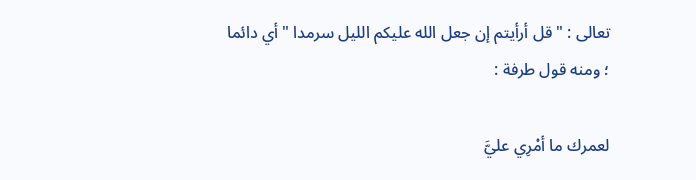تعالى : " قل أرأيتم إن جعل الله عليكم الليل سرمدا " أي دائما ؛ ومنه قول طرفة :

لعمرك ما أمْرِي عليَّ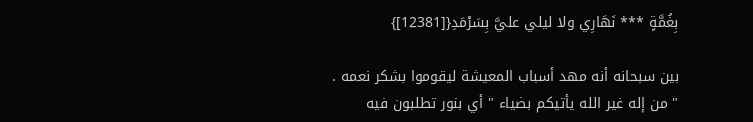بِغُمَّةٍ *** نَهَارِي ولا ليلي عليَّ بِسَرْمَدِ{[12381]}

بين سبحانه أنه مهد أسباب المعيشة ليقوموا بشكر نعمه . " من إله غير الله يأتيكم بضياء " أي بنور تطلبون فيه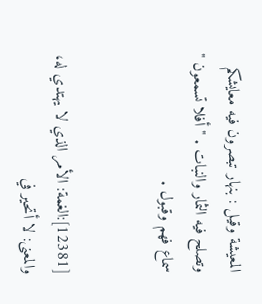المعيشة وقيل : بنهار تبصرون فيه معايشكم وتصلح فيه الثمار والنبات . " أفلا تسمعون " سماع فهم وقبول .


[12381]:الغمة: الأمر الذي لا يهتدي له، والمعنى: لا أتحير في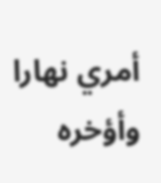أمري نهارا وأؤخره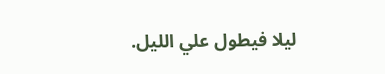ليلا فيطول علي الليل.